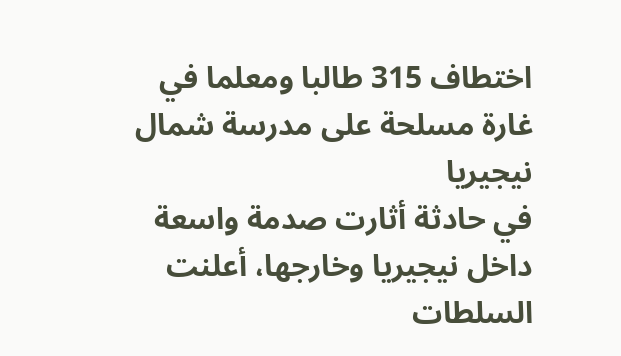اختطاف 315 طالبا ومعلما في غارة مسلحة على مدرسة شمال نيجيريا
في حادثة أثارت صدمة واسعة داخل نيجيريا وخارجها، أعلنت السلطات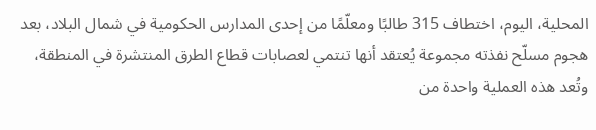المحلية، اليوم، اختطاف 315 طالبًا ومعلّمًا من إحدى المدارس الحكومية في شمال البلاد، بعد هجوم مسلّح نفذته مجموعة يُعتقد أنها تنتمي لعصابات قطاع الطرق المنتشرة في المنطقة، وتُعد هذه العملية واحدة من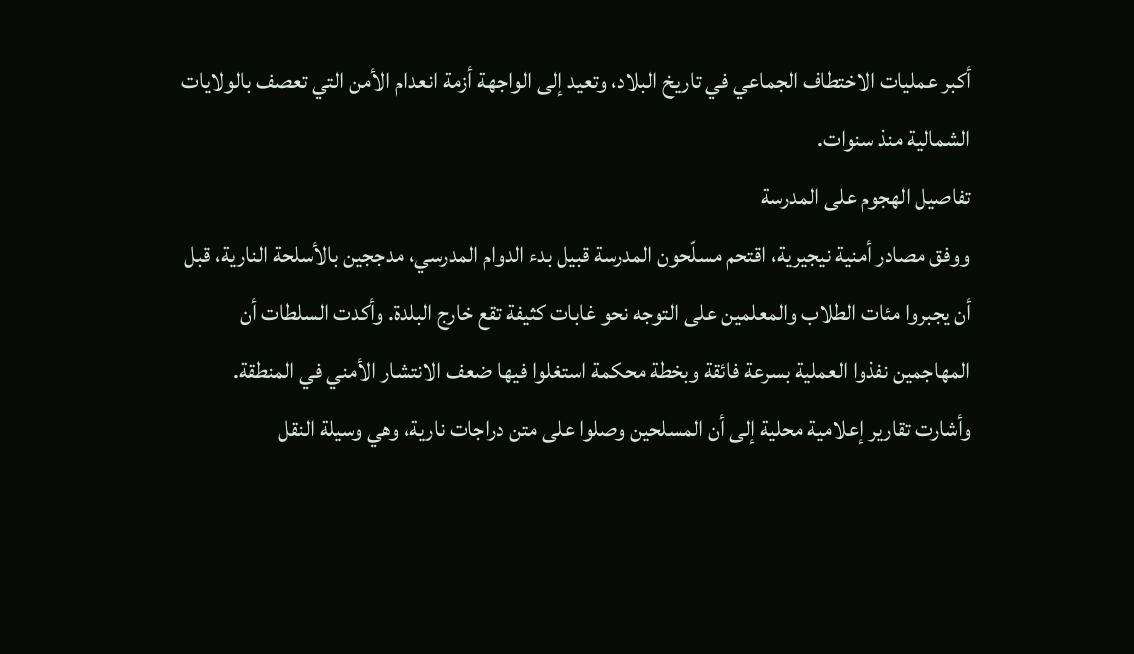أكبر عمليات الاختطاف الجماعي في تاريخ البلاد، وتعيد إلى الواجهة أزمة انعدام الأمن التي تعصف بالولايات الشمالية منذ سنوات.
تفاصيل الهجوم على المدرسة
ووفق مصادر أمنية نيجيرية، اقتحم مسلّحون المدرسة قبيل بدء الدوام المدرسي، مدججين بالأسلحة النارية، قبل أن يجبروا مئات الطلاب والمعلمين على التوجه نحو غابات كثيفة تقع خارج البلدة. وأكدت السلطات أن المهاجمين نفذوا العملية بسرعة فائقة وبخطة محكمة استغلوا فيها ضعف الانتشار الأمني في المنطقة.
وأشارت تقارير إعلامية محلية إلى أن المسلحين وصلوا على متن دراجات نارية، وهي وسيلة النقل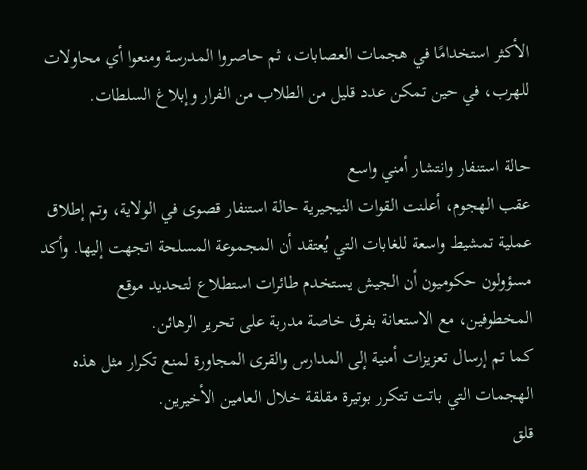الأكثر استخدامًا في هجمات العصابات، ثم حاصروا المدرسة ومنعوا أي محاولات للهرب، في حين تمكن عدد قليل من الطلاب من الفرار وإبلاغ السلطات.

حالة استنفار وانتشار أمني واسع
عقب الهجوم، أعلنت القوات النيجيرية حالة استنفار قصوى في الولاية، وتم إطلاق عملية تمشيط واسعة للغابات التي يُعتقد أن المجموعة المسلحة اتجهت إليها. وأكد مسؤولون حكوميون أن الجيش يستخدم طائرات استطلاع لتحديد موقع المخطوفين، مع الاستعانة بفرق خاصة مدربة على تحرير الرهائن.
كما تم إرسال تعزيزات أمنية إلى المدارس والقرى المجاورة لمنع تكرار مثل هذه الهجمات التي باتت تتكرر بوتيرة مقلقة خلال العامين الأخيرين.
قلق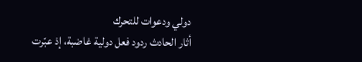دولي ودعوات للتحرك
أثار الحادث ردود فعل دولية غاضبة، إذ عبّرت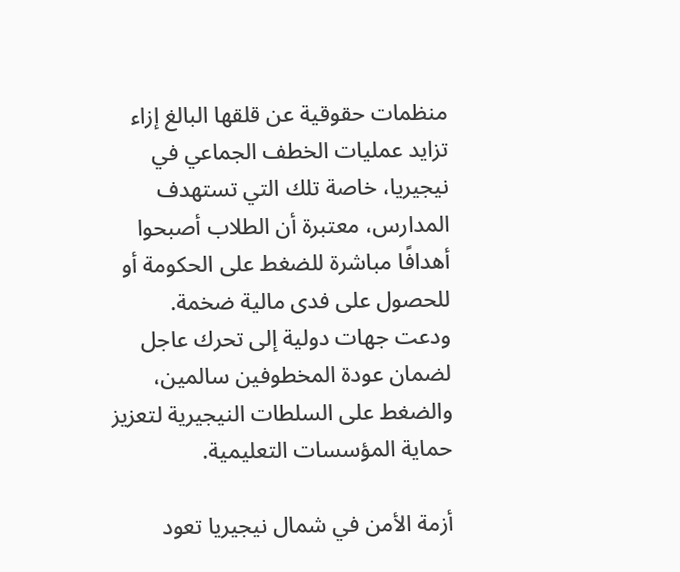منظمات حقوقية عن قلقها البالغ إزاء تزايد عمليات الخطف الجماعي في نيجيريا، خاصة تلك التي تستهدف المدارس، معتبرة أن الطلاب أصبحوا أهدافًا مباشرة للضغط على الحكومة أو للحصول على فدى مالية ضخمة.
ودعت جهات دولية إلى تحرك عاجل لضمان عودة المخطوفين سالمين، والضغط على السلطات النيجيرية لتعزيز حماية المؤسسات التعليمية.

أزمة الأمن في شمال نيجيريا تعود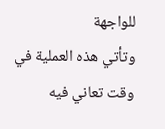للواجهة
وتأتي هذه العملية في وقت تعاني فيه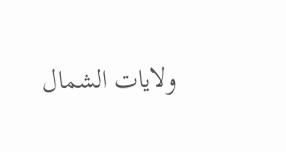ولايات الشمال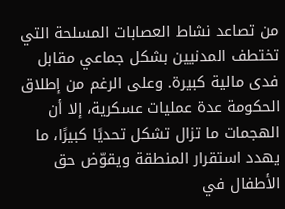من تصاعد نشاط العصابات المسلحة التي تختطف المدنيين بشكل جماعي مقابل فدى مالية كبيرة. وعلى الرغم من إطلاق الحكومة عدة عمليات عسكرية، إلا أن الهجمات ما تزال تشكل تحديًا كبيرًا، ما يهدد استقرار المنطقة ويقوّض حق الأطفال في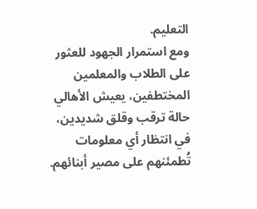التعليم.
ومع استمرار الجهود للعثور على الطلاب والمعلمين المختطفين، يعيش الأهالي حالة ترقب وقلق شديدين، في انتظار أي معلومات تُطمئنهم على مصير أبنائهم.